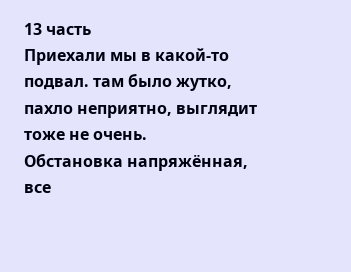13 часть
Приехали мы в какой-то подвал. там было жутко, пахло неприятно, выглядит тоже не очень.
Обстановка напряжённая, все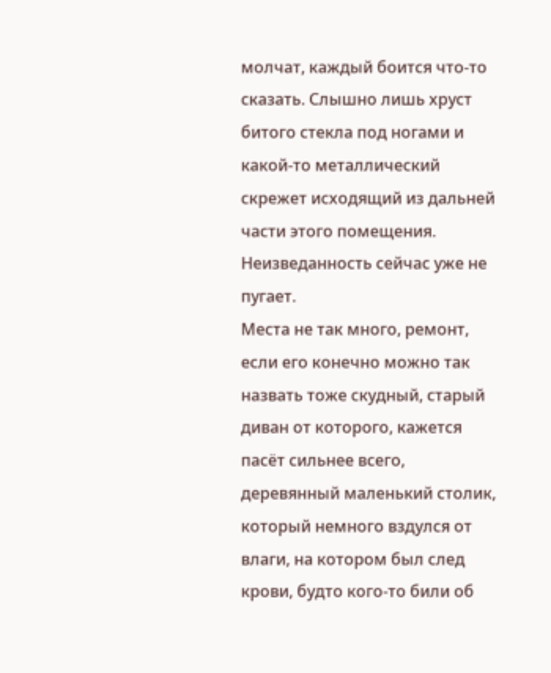молчат, каждый боится что-то сказать. Слышно лишь хруст битого стекла под ногами и какой-то металлический скрежет исходящий из дальней части этого помещения. Неизведанность сейчас уже не пугает.
Места не так много, ремонт, если его конечно можно так назвать тоже скудный, старый диван от которого, кажется пасёт сильнее всего, деревянный маленький столик, который немного вздулся от влаги, на котором был след крови, будто кого-то били об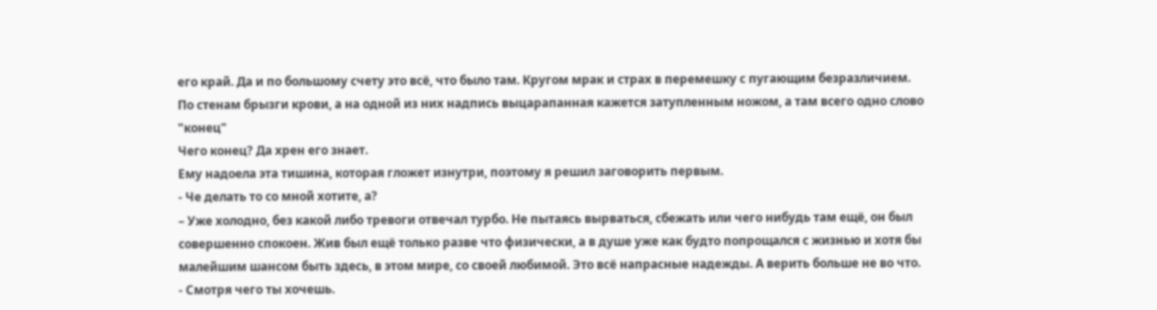его край. Да и по большому счету это всё, что было там. Кругом мрак и страх в перемешку с пугающим безразличием.
По стенам брызги крови, а на одной из них надпись выцарапанная кажется затупленным ножом, а там всего одно слово "конец"
Чего конец? Да хрен его знает.
Ему надоела эта тишина, которая гложет изнутри, поэтому я решил заговорить первым.
- Че делать то со мной хотите, а?
– Уже холодно, без какой либо тревоги отвечал турбо. Не пытаясь вырваться, сбежать или чего нибудь там ещё, он был совершенно спокоен. Жив был ещё только разве что физически, а в душе уже как будто попрощался с жизнью и хотя бы малейшим шансом быть здесь, в этом мире, со своей любимой. Это всё напрасные надежды. А верить больше не во что.
- Смотря чего ты хочешь.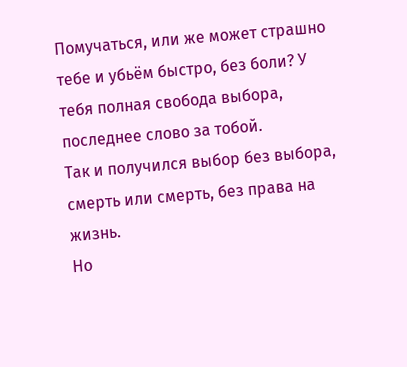Помучаться, или же может страшно тебе и убьём быстро, без боли? У тебя полная свобода выбора, последнее слово за тобой.
Так и получился выбор без выбора, смерть или смерть, без права на жизнь.
Но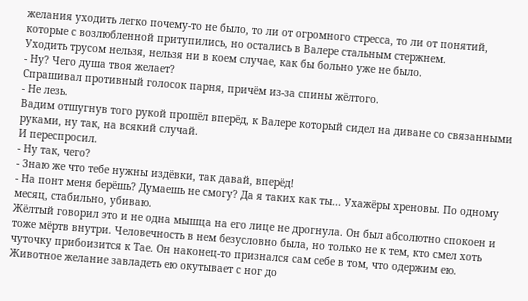желания уходить легко почему-то не было, то ли от огромного стресса, то ли от понятий, которые с возлюбленной притупились, но остались в Валере стальным стержнем.
Уходить трусом нельзя, нельзя ни в коем случае, как бы больно уже не было.
- Ну? Чего душа твоя желает?
Спрашивал противный голосок парня, причём из-за спины жёлтого.
- Не лезь.
Вадим отшугнув того рукой прошёл вперёд, к Валере который сидел на диване со связанными руками, ну так, на всякий случай.
И переспросил.
- Ну так, чего?
- Знаю же что тебе нужны издёвки, так давай, вперёд!
- На понт меня берёшь? Думаешь не смогу? Да я таких как ты... Ухажёры хреновы. По одному месяц, стабильно, убиваю.
Жёлтый говорил это и не одна мышца на его лице не дрогнула. Он был абсолютно спокоен и тоже мёртв внутри. Человечность в нем безусловно была, но только не к тем, кто смел хоть чуточку прибоизится к Тае. Он наконец-то признался сам себе в том, что одержим ею. Животное желание завладеть ею окутывает с ног до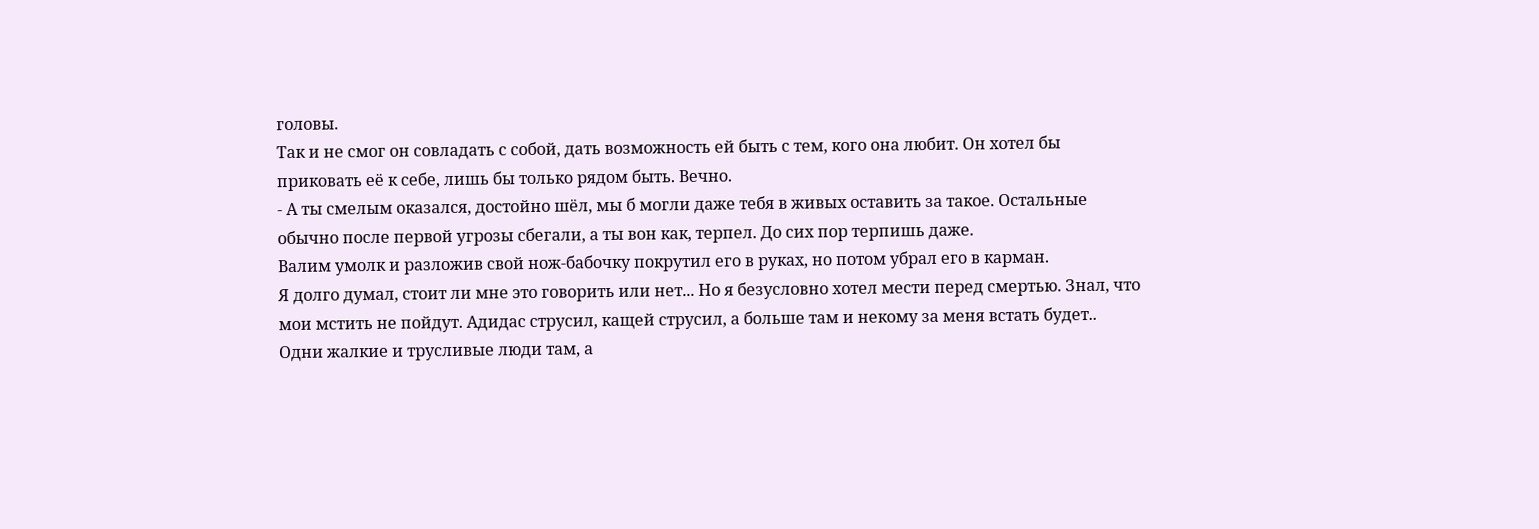головы.
Так и не смог он совладать с собой, дать возможность ей быть с тем, кого она любит. Он хотел бы приковать её к себе, лишь бы только рядом быть. Вечно.
- А ты смелым оказался, достойно шёл, мы б могли даже тебя в живых оставить за такое. Остальные обычно после первой угрозы сбегали, а ты вон как, терпел. До сих пор терпишь даже.
Валим умолк и разложив свой нож-бабочку покрутил его в руках, но потом убрал его в карман.
Я долго думал, стоит ли мне это говорить или нет... Но я безусловно хотел мести перед смертью. Знал, что мои мстить не пойдут. Адидас струсил, кащей струсил, а больше там и некому за меня встать будет..
Одни жалкие и трусливые люди там, а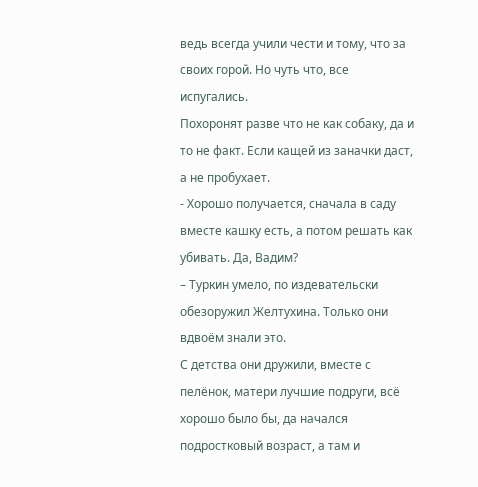ведь всегда учили чести и тому, что за своих горой. Но чуть что, все испугались.
Похоронят разве что не как собаку, да и то не факт. Если кащей из заначки даст, а не пробухает.
- Хорошо получается, сначала в саду вместе кашку есть, а потом решать как убивать. Да, Вадим?
– Туркин умело, по издевательски обезоружил Желтухина. Только они вдвоём знали это.
С детства они дружили, вместе с пелёнок, матери лучшие подруги, всё хорошо было бы, да начался подростковый возраст, а там и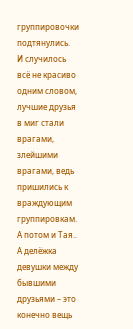группировочки подтянулись.
И случилось всё не красиво одним словом, лучшие друзья в миг стали врагами, злейшими врагами, ведь пришились к враждующим группировкам. А потом и Тая.. А делёжка девушки между бывшими друзьями – это конечно вещь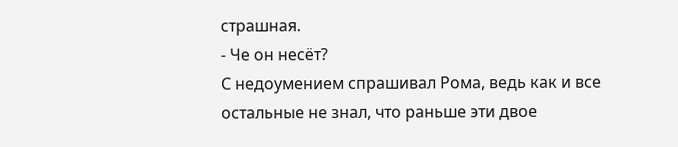страшная.
- Че он несёт?
С недоумением спрашивал Рома, ведь как и все остальные не знал, что раньше эти двое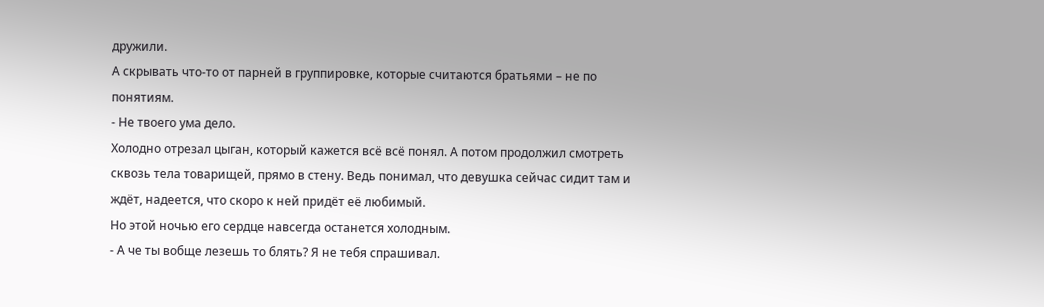дружили.
А скрывать что-то от парней в группировке, которые считаются братьями – не по понятиям.
- Не твоего ума дело.
Холодно отрезал цыган, который кажется всё всё понял. А потом продолжил смотреть сквозь тела товарищей, прямо в стену. Ведь понимал, что девушка сейчас сидит там и ждёт, надеется, что скоро к ней придёт её любимый.
Но этой ночью его сердце навсегда останется холодным.
- А че ты вобще лезешь то блять? Я не тебя спрашивал.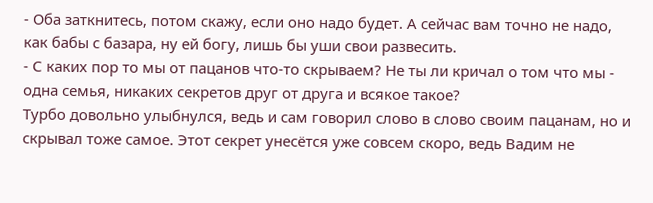- Оба заткнитесь, потом скажу, если оно надо будет. А сейчас вам точно не надо, как бабы с базара, ну ей богу, лишь бы уши свои развесить.
- С каких пор то мы от пацанов что-то скрываем? Не ты ли кричал о том что мы - одна семья, никаких секретов друг от друга и всякое такое?
Турбо довольно улыбнулся, ведь и сам говорил слово в слово своим пацанам, но и скрывал тоже самое. Этот секрет унесётся уже совсем скоро, ведь Вадим не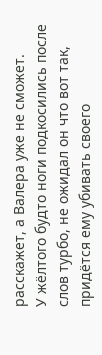расскажет, а Валера уже не сможет.
У жёлтого будто ноги подкосились после слов турбо, не ожидал он что вот так, придётся ему убивать своего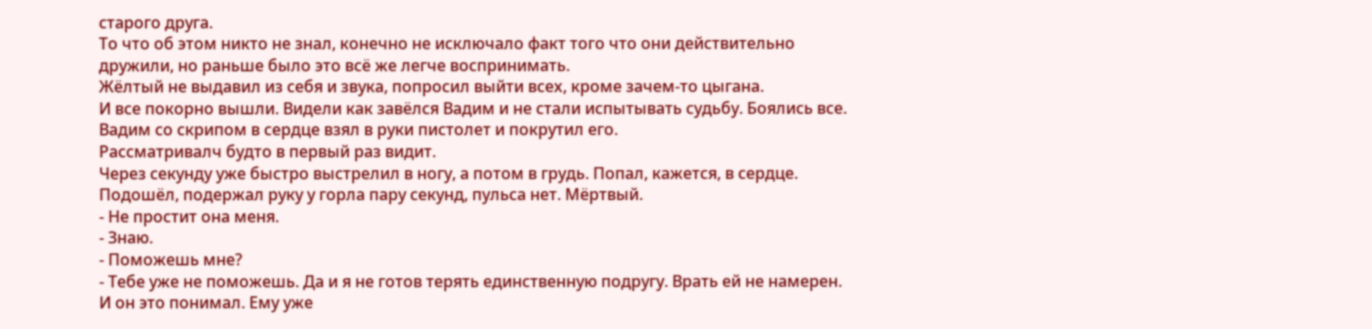старого друга.
То что об этом никто не знал, конечно не исключало факт того что они действительно дружили, но раньше было это всё же легче воспринимать.
Жёлтый не выдавил из себя и звука, попросил выйти всех, кроме зачем-то цыгана.
И все покорно вышли. Видели как завёлся Вадим и не стали испытывать судьбу. Боялись все.
Вадим со скрипом в сердце взял в руки пистолет и покрутил его.
Рассматривалч будто в первый раз видит.
Через секунду уже быстро выстрелил в ногу, а потом в грудь. Попал, кажется, в сердце.
Подошёл, подержал руку у горла пару секунд, пульса нет. Мёртвый.
- Не простит она меня.
- Знаю.
- Поможешь мне?
- Тебе уже не поможешь. Да и я не готов терять единственную подругу. Врать ей не намерен.
И он это понимал. Ему уже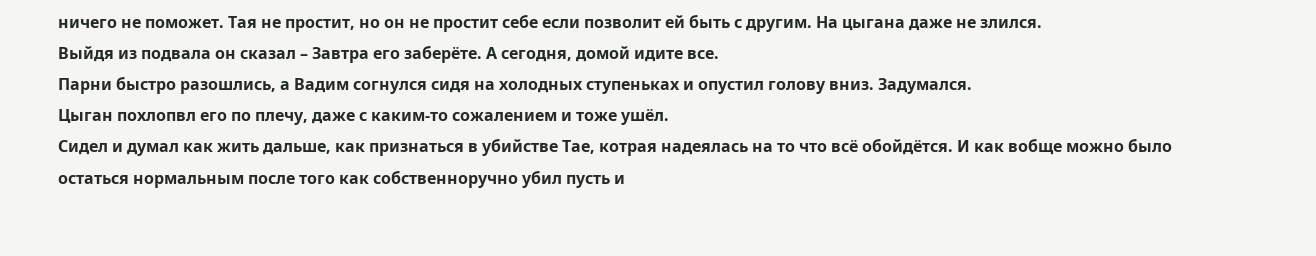ничего не поможет. Тая не простит, но он не простит себе если позволит ей быть с другим. На цыгана даже не злился.
Выйдя из подвала он сказал – Завтра его заберёте. А сегодня, домой идите все.
Парни быстро разошлись, а Вадим согнулся сидя на холодных ступеньках и опустил голову вниз. Задумался.
Цыган похлопвл его по плечу, даже с каким-то сожалением и тоже ушёл.
Сидел и думал как жить дальше, как признаться в убийстве Тае, котрая надеялась на то что всё обойдётся. И как вобще можно было остаться нормальным после того как собственноручно убил пусть и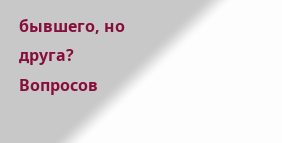бывшего, но друга?
Вопросов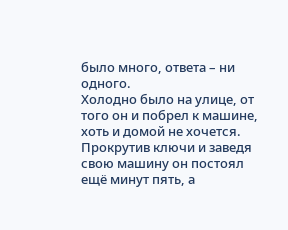было много, ответа – ни одного.
Холодно было на улице, от того он и побрел к машине, хоть и домой не хочется.
Прокрутив ключи и заведя свою машину он постоял ещё минут пять, а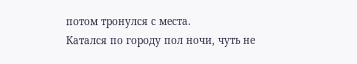потом тронулся с места.
Катался по городу пол ночи, чуть не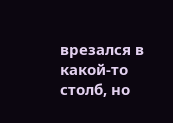врезался в какой-то столб, но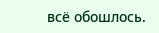всё обошлось.